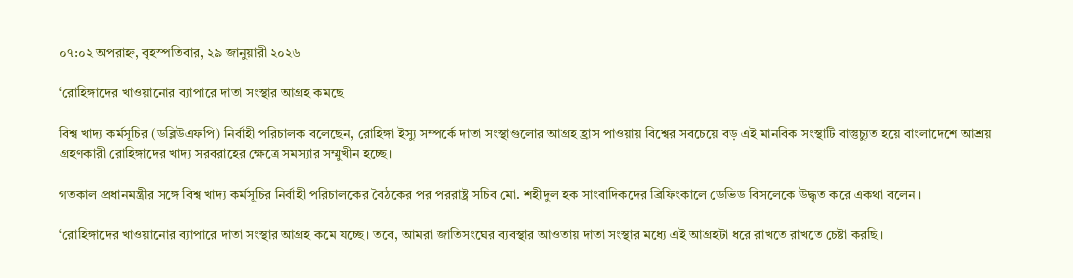০৭:০২ অপরাহ্ন, বৃহস্পতিবার, ২৯ জানুয়ারী ২০২৬

‘রোহিঙ্গাদের খাওয়ানোর ব্যাপারে দাতা সংস্থার আগ্রহ কমছে

বিশ্ব খাদ্য কর্মসূচির (ডব্লিউএফপি) নির্বাহী পরিচালক বলেছেন, রোহিঙ্গা ইস্যু সম্পর্কে দাতা সংস্থাগুলোর আগ্রহ হ্রাস পাওয়ায় বিশ্বের সবচেয়ে বড় এই মানবিক সংস্থাটি বাস্তুচ্যুত হয়ে বাংলাদেশে আশ্রয় গ্রহণকারী রোহিঙ্গাদের খাদ্য সরবরাহের ক্ষেত্রে সমস্যার সম্মুখীন হচ্ছে।

গতকাল প্রধানমন্ত্রীর সঙ্গে বিশ্ব খাদ্য কর্মসূচির নির্বাহী পরিচালকের বৈঠকের পর পররাষ্ট্র সচিব মো. শহীদুল হক সাংবাদিকদের ব্রিফিংকালে ডেভিড বিসলেকে উদ্ধৃত করে একথা বলেন।

‘রোহিঙ্গাদের খাওয়ানোর ব্যাপারে দাতা সংস্থার আগ্রহ কমে যচ্ছে। তবে, আমরা জাতিসংঘের ব্যবস্থার আওতায় দাতা সংস্থার মধ্যে এই আগ্রহটা ধরে রাখতে রাখতে চেষ্টা করছি।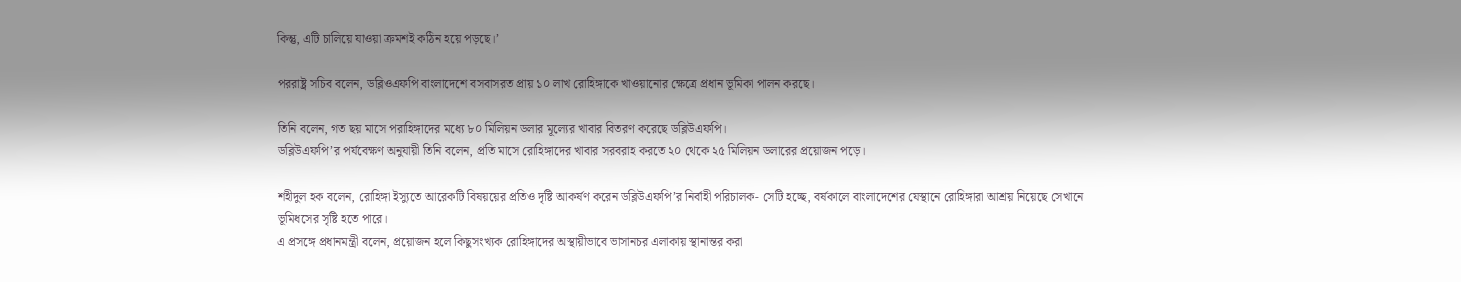কিন্তু, এটি চালিয়ে যাওয়া ক্রমশই কঠিন হয়ে পড়ছে।’

পররাষ্ট্র সচিব বলেন, ডব্লিওএফপি বাংলাদেশে বসবাসরত প্রায় ১০ লাখ রোহিঙ্গাকে খাওয়ানোর ক্ষেত্রে প্রধান ভূমিকা পালন করছে।

তিনি বলেন, গত ছয় মাসে পরাহিঙ্গাদের মধ্যে ৮০ মিলিয়ন ডলার মূল্যের খাবার বিতরণ করেছে ডব্লিউএফপি।
ডব্লিউএফপি’র পর্যবেক্ষণ অনুযায়ী তিনি বলেন, প্রতি মাসে রোহিঙ্গাদের খাবার সরবরাহ করতে ২০ থেকে ২৫ মিলিয়ন ডলারের প্রয়োজন পড়ে।

শহীদুল হক বলেন, রোহিঙ্গা ইস্যুতে আরেকটি বিষয়য়ের প্রতিও দৃষ্টি আকর্ষণ করেন ডব্লিউএফপি’র নির্বাহী পরিচালক- সেটি হচ্ছে, বর্ষকালে বাংলাদেশের যেস্থানে রোহিঙ্গারা আশ্রয় নিয়েছে সেখানে ভূমিধসের সৃষ্টি হতে পারে।
এ প্রসঙ্গে প্রধানমন্ত্রী বলেন, প্রয়োজন হলে কিছুসংখ্যক রোহিঙ্গাদের অস্থায়ীভাবে ভাসানচর এলাকায় স্থানান্তর করা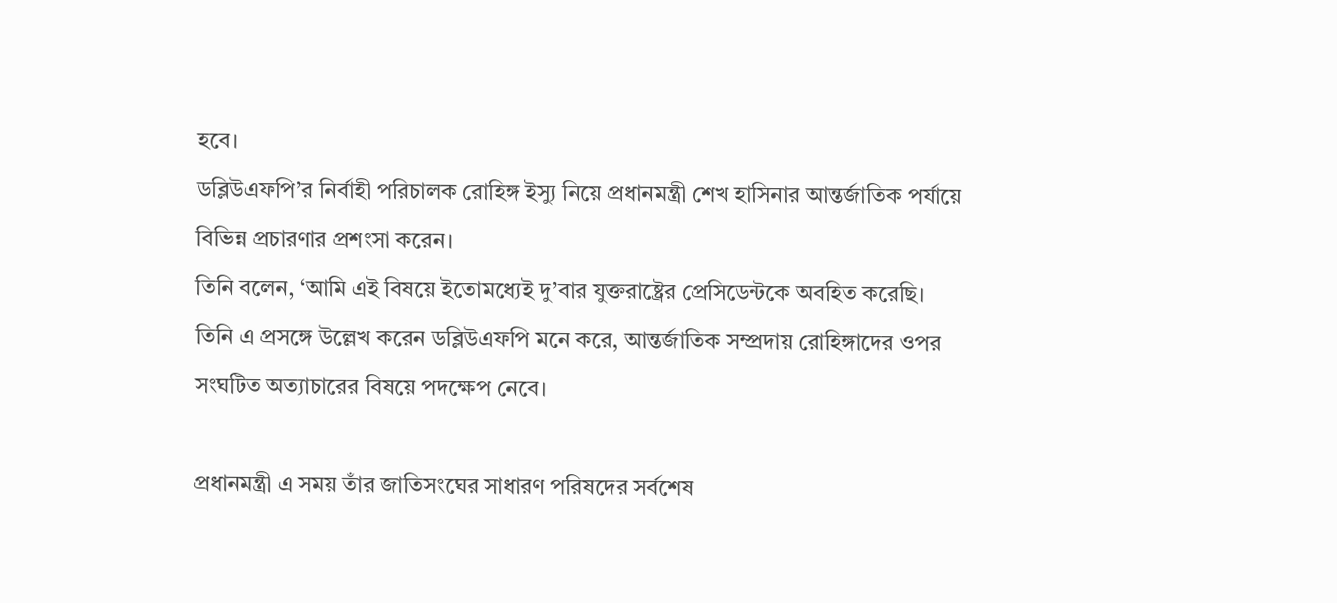হবে।
ডব্লিউএফপি’র নির্বাহী পরিচালক রোহিঙ্গ ইস্যু নিয়ে প্রধানমন্ত্রী শেখ হাসিনার আন্তর্জাতিক পর্যায়ে বিভিন্ন প্রচারণার প্রশংসা করেন।
তিনি বলেন, ‘আমি এই বিষয়ে ইতোমধ্যেই দু’বার যুক্তরাষ্ট্রের প্রেসিডেন্টকে অবহিত করেছি।
তিনি এ প্রসঙ্গে উল্লেখ করেন ডব্লিউএফপি মনে করে, আন্তর্জাতিক সম্প্রদায় রোহিঙ্গাদের ওপর সংঘটিত অত্যাচারের বিষয়ে পদক্ষেপ নেবে।

প্রধানমন্ত্রী এ সময় তাঁর জাতিসংঘের সাধারণ পরিষদের সর্বশেষ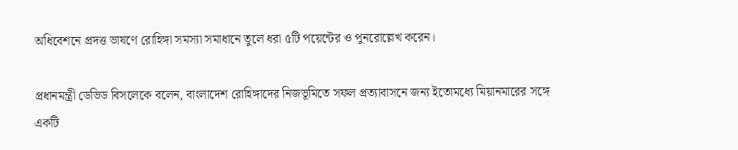অধিবেশনে প্রদত্ত ভাষণে রোহিঙ্গা সমস্যা সমাধানে তুলে ধরা ৫টি পয়েন্টের ও পুনরোল্লেখ করেন।

প্রধানমন্ত্রী ডেভিড বিসলেকে বলেন, বাংলাদেশ রোহিঙ্গাদের নিজভূমিতে সফল প্রত্যাবাসনে জন্য ইতোমধ্যে মিয়ানমারের সঙ্গে একটি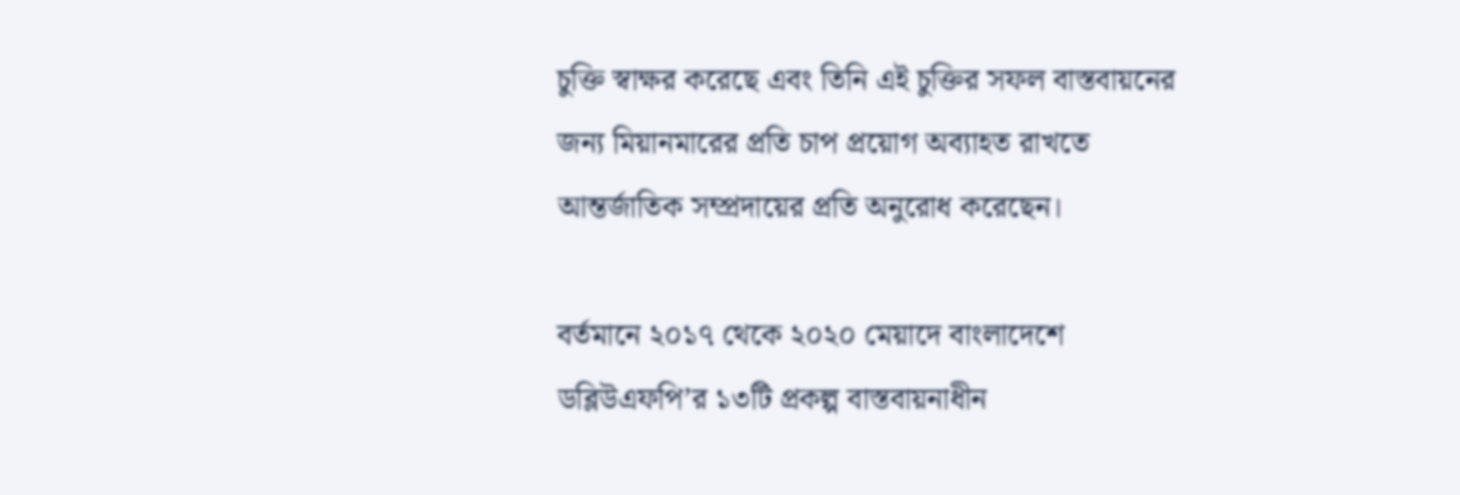চুক্তি স্বাক্ষর করেছে এবং তিনি এই চুক্তির সফল বাস্তবায়নের জন্য মিয়ানমারের প্রতি চাপ প্রয়োগ অব্যাহত রাখতে আন্তর্জাতিক সম্প্রদায়ের প্রতি অনুরোধ করেছেন।

বর্তমানে ২০১৭ থেকে ২০২০ মেয়াদে বাংলাদেশে ডব্লিউএফপি’র ১৩টি প্রকল্প বাস্তবায়নাধীন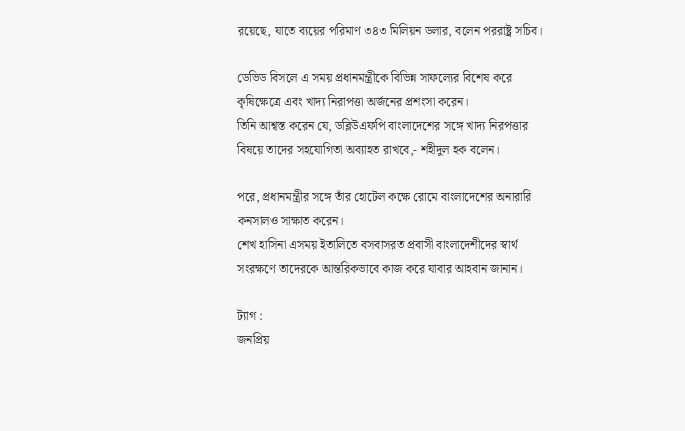রয়েছে, যাতে ব্যয়ের পরিমাণ ৩৪৩ মিলিয়ন ডলার, বলেন পররাষ্ট্র সচিব।

ডেভিড বিসলে এ সময় প্রধানমন্ত্রীকে বিভিন্ন সাফল্যের বিশেষ করে কৃষিক্ষেত্রে এবং খাদ্য নিরাপত্তা অর্জনের প্রশংসা করেন।
তিনি আশ্বস্ত করেন যে, ডব্লিউএফপি বাংলাদেশের সঙ্গে খাদ্য নিরপত্তার বিষয়ে তাদের সহযোগিতা অব্যাহত রাখবে,- শহীদুল হক বলেন।

পরে, প্রধানমন্ত্রীর সঙ্গে তাঁর হোটেল কক্ষে রোমে বাংলাদেশের অনারারি কনসালও সাক্ষাত করেন।
শেখ হাসিনা এসময় ইতালিতে বসবাসরত প্রবাসী বাংলাদেশীদের স্বার্থ সংরক্ষণে তাদেরকে আন্তরিকভাবে কাজ করে যাবার আহবান জানান।

ট্যাগ :
জনপ্রিয়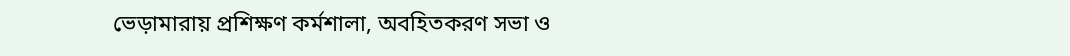ভেড়ামারায় প্রশিক্ষণ কর্মশালা, অবহিতকরণ সভা ও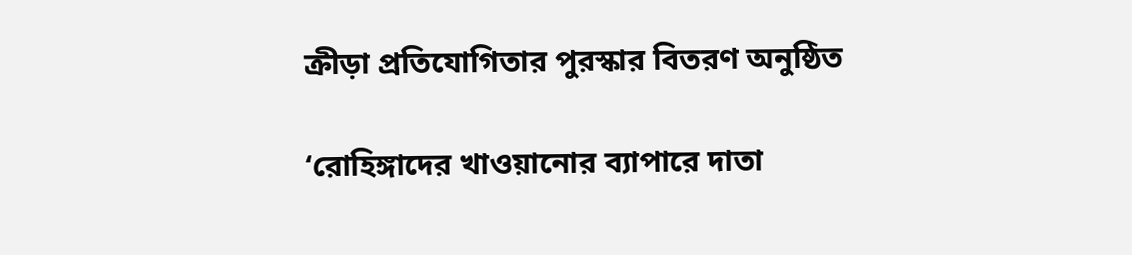ক্রীড়া প্রতিযোগিতার পুরস্কার বিতরণ অনুষ্ঠিত

‘রোহিঙ্গাদের খাওয়ানোর ব্যাপারে দাতা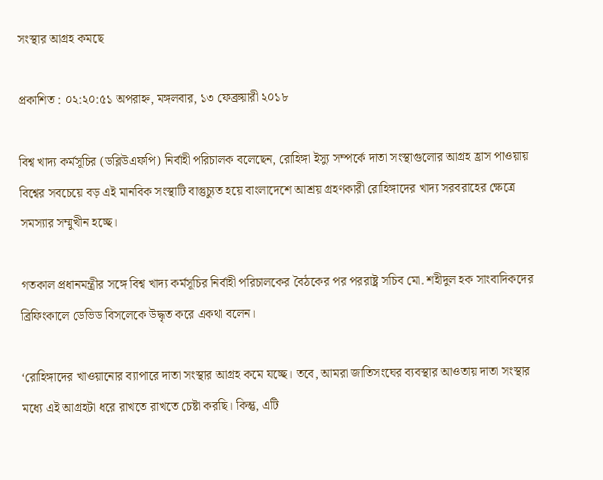সংস্থার আগ্রহ কমছে

প্রকাশিত : ০২:২০:৫১ অপরাহ্ন, মঙ্গলবার, ১৩ ফেব্রুয়ারী ২০১৮

বিশ্ব খাদ্য কর্মসূচির (ডব্লিউএফপি) নির্বাহী পরিচালক বলেছেন, রোহিঙ্গা ইস্যু সম্পর্কে দাতা সংস্থাগুলোর আগ্রহ হ্রাস পাওয়ায় বিশ্বের সবচেয়ে বড় এই মানবিক সংস্থাটি বাস্তুচ্যুত হয়ে বাংলাদেশে আশ্রয় গ্রহণকারী রোহিঙ্গাদের খাদ্য সরবরাহের ক্ষেত্রে সমস্যার সম্মুখীন হচ্ছে।

গতকাল প্রধানমন্ত্রীর সঙ্গে বিশ্ব খাদ্য কর্মসূচির নির্বাহী পরিচালকের বৈঠকের পর পররাষ্ট্র সচিব মো. শহীদুল হক সাংবাদিকদের ব্রিফিংকালে ডেভিড বিসলেকে উদ্ধৃত করে একথা বলেন।

‘রোহিঙ্গাদের খাওয়ানোর ব্যাপারে দাতা সংস্থার আগ্রহ কমে যচ্ছে। তবে, আমরা জাতিসংঘের ব্যবস্থার আওতায় দাতা সংস্থার মধ্যে এই আগ্রহটা ধরে রাখতে রাখতে চেষ্টা করছি। কিন্তু, এটি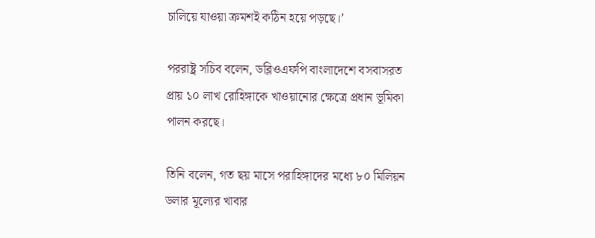চালিয়ে যাওয়া ক্রমশই কঠিন হয়ে পড়ছে।’

পররাষ্ট্র সচিব বলেন, ডব্লিওএফপি বাংলাদেশে বসবাসরত প্রায় ১০ লাখ রোহিঙ্গাকে খাওয়ানোর ক্ষেত্রে প্রধান ভূমিকা পালন করছে।

তিনি বলেন, গত ছয় মাসে পরাহিঙ্গাদের মধ্যে ৮০ মিলিয়ন ডলার মূল্যের খাবার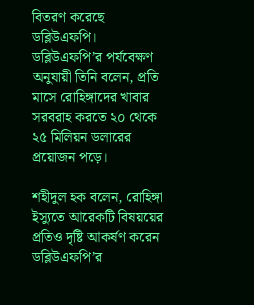বিতরণ করেছে ডব্লিউএফপি।
ডব্লিউএফপি’র পর্যবেক্ষণ অনুযায়ী তিনি বলেন, প্রতি মাসে রোহিঙ্গাদের খাবার সরবরাহ করতে ২০ থেকে ২৫ মিলিয়ন ডলারের প্রয়োজন পড়ে।

শহীদুল হক বলেন, রোহিঙ্গা ইস্যুতে আরেকটি বিষয়য়ের প্রতিও দৃষ্টি আকর্ষণ করেন ডব্লিউএফপি’র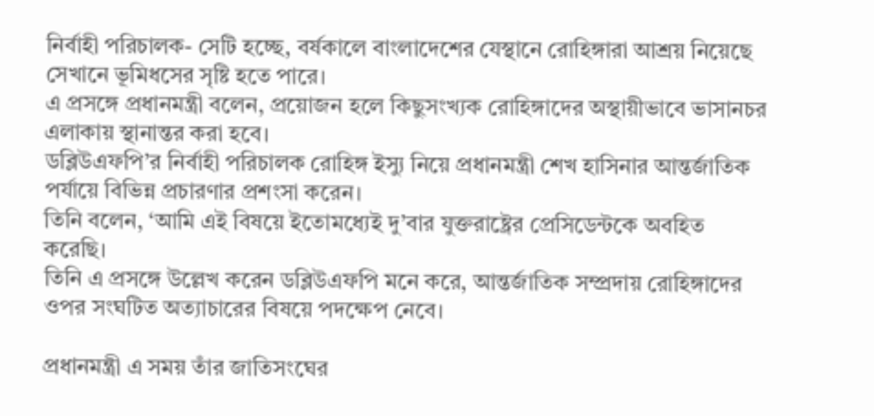নির্বাহী পরিচালক- সেটি হচ্ছে, বর্ষকালে বাংলাদেশের যেস্থানে রোহিঙ্গারা আশ্রয় নিয়েছে সেখানে ভূমিধসের সৃষ্টি হতে পারে।
এ প্রসঙ্গে প্রধানমন্ত্রী বলেন, প্রয়োজন হলে কিছুসংখ্যক রোহিঙ্গাদের অস্থায়ীভাবে ভাসানচর এলাকায় স্থানান্তর করা হবে।
ডব্লিউএফপি’র নির্বাহী পরিচালক রোহিঙ্গ ইস্যু নিয়ে প্রধানমন্ত্রী শেখ হাসিনার আন্তর্জাতিক পর্যায়ে বিভিন্ন প্রচারণার প্রশংসা করেন।
তিনি বলেন, ‘আমি এই বিষয়ে ইতোমধ্যেই দু’বার যুক্তরাষ্ট্রের প্রেসিডেন্টকে অবহিত করেছি।
তিনি এ প্রসঙ্গে উল্লেখ করেন ডব্লিউএফপি মনে করে, আন্তর্জাতিক সম্প্রদায় রোহিঙ্গাদের ওপর সংঘটিত অত্যাচারের বিষয়ে পদক্ষেপ নেবে।

প্রধানমন্ত্রী এ সময় তাঁর জাতিসংঘের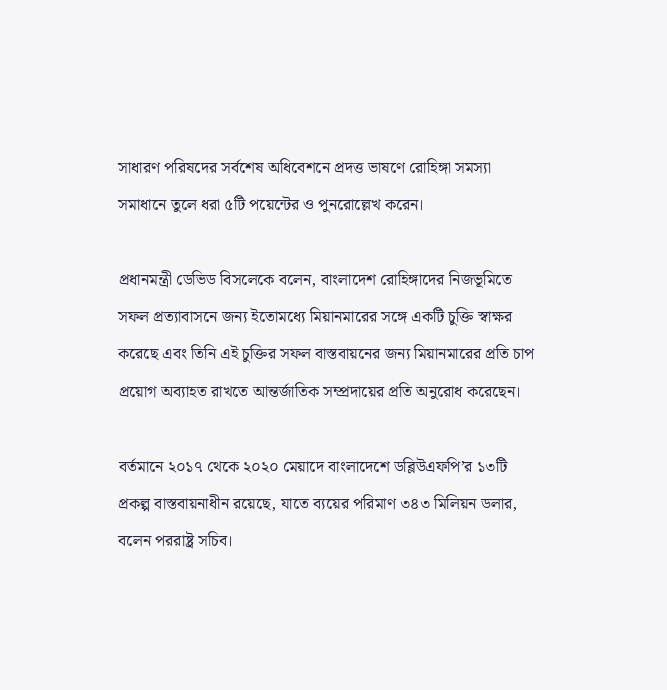সাধারণ পরিষদের সর্বশেষ অধিবেশনে প্রদত্ত ভাষণে রোহিঙ্গা সমস্যা সমাধানে তুলে ধরা ৫টি পয়েন্টের ও পুনরোল্লেখ করেন।

প্রধানমন্ত্রী ডেভিড বিসলেকে বলেন, বাংলাদেশ রোহিঙ্গাদের নিজভূমিতে সফল প্রত্যাবাসনে জন্য ইতোমধ্যে মিয়ানমারের সঙ্গে একটি চুক্তি স্বাক্ষর করেছে এবং তিনি এই চুক্তির সফল বাস্তবায়নের জন্য মিয়ানমারের প্রতি চাপ প্রয়োগ অব্যাহত রাখতে আন্তর্জাতিক সম্প্রদায়ের প্রতি অনুরোধ করেছেন।

বর্তমানে ২০১৭ থেকে ২০২০ মেয়াদে বাংলাদেশে ডব্লিউএফপি’র ১৩টি প্রকল্প বাস্তবায়নাধীন রয়েছে, যাতে ব্যয়ের পরিমাণ ৩৪৩ মিলিয়ন ডলার, বলেন পররাষ্ট্র সচিব।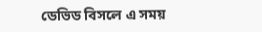ডেভিড বিসলে এ সময়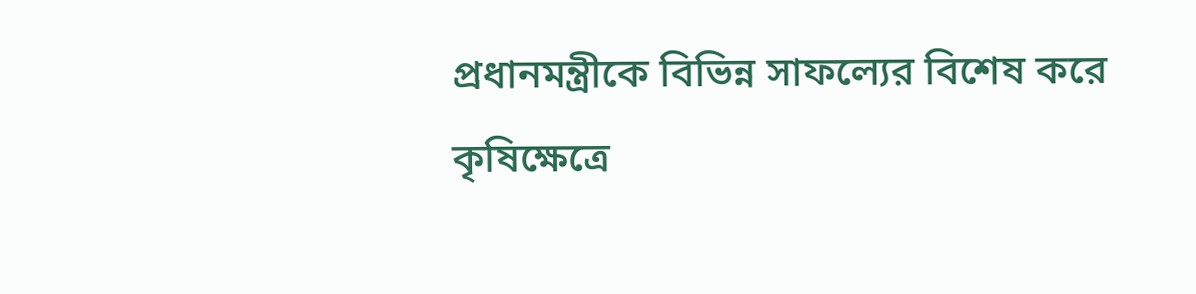প্রধানমন্ত্রীকে বিভিন্ন সাফল্যের বিশেষ করে কৃষিক্ষেত্রে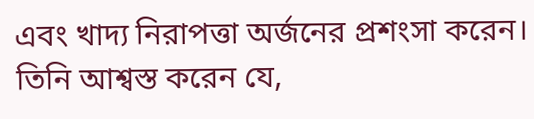এবং খাদ্য নিরাপত্তা অর্জনের প্রশংসা করেন।
তিনি আশ্বস্ত করেন যে,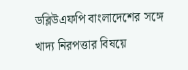ডব্লিউএফপি বাংলাদেশের সঙ্গে খাদ্য নিরপত্তার বিষয়ে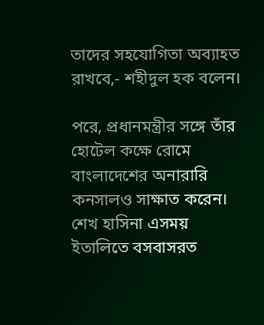তাদের সহযোগিতা অব্যাহত রাখবে,- শহীদুল হক বলেন।

পরে, প্রধানমন্ত্রীর সঙ্গে তাঁর হোটেল কক্ষে রোমে বাংলাদেশের অনারারি কনসালও সাক্ষাত করেন।
শেখ হাসিনা এসময় ইতালিতে বসবাসরত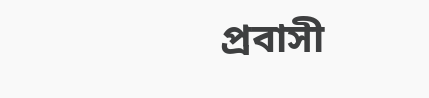প্রবাসী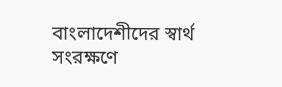বাংলাদেশীদের স্বার্থ সংরক্ষণে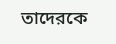তাদেরকে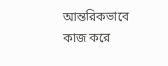আন্তরিকভাবে কাজ করে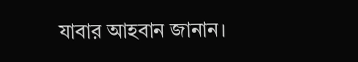যাবার আহবান জানান।